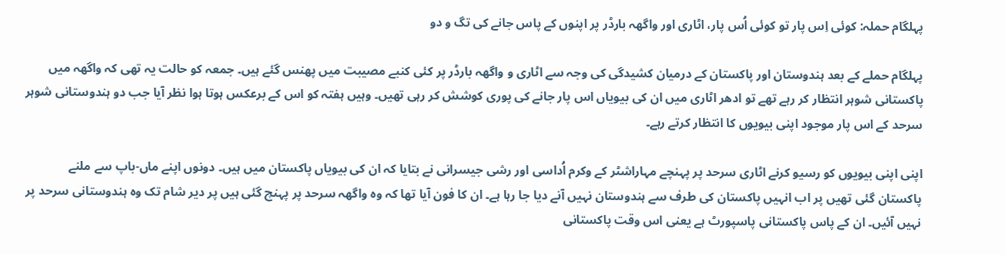پہلگام حملہ: کوئی اِس پار تو کوئی اُس پار، اٹاری اور واگھہ بارڈر پر اپنوں کے پاس جانے کی تگ و دو

پہلگام حملے کے بعد ہندوستان اور پاکستان کے درمیان کشیدگی کی وجہ سے اٹاری و واگھہ بارڈر پر کئی کنبے مصیبت میں پھنس گئے ہیں۔ جمعہ کو حالت یہ تھی کہ واگھہ میں پاکستانی شوہر انتظار کر رہے تھے تو ادھر اٹاری میں ان کی بیویاں اس پار جانے کی پوری کوشش کر رہی تھیں۔ وہیں ہفتہ کو اس کے برعکس ہوتا ہوا نظر آیا جب دو ہندوستانی شوہر سرحد کے اس پار موجود اپنی بیویوں کا انتظار کرتے رہے۔

اپنی اپنی بیویوں کو رسیو کرنے اٹاری سرحد پر پہنچے مہاراشٹر کے وکرم اُداسی اور رشی جیسرانی نے بتایا کہ ان کی بیویاں پاکستان میں ہیں۔ دونوں اپنے ماں-باپ سے ملنے پاکستان گئی تھیں پر اب انہیں پاکستان کی طرف سے ہندوستان نہیں آنے دیا جا رہا ہے۔ ان کا فون آیا تھا کہ وہ واگھہ سرحد پر پہنچ گئی ہیں پر دیر شام تک وہ ہندوستانی سرحد پر نہیں آئیں۔ ان کے پاس پاکستانی پاسپورٹ ہے یعنی اس وقت پاکستانی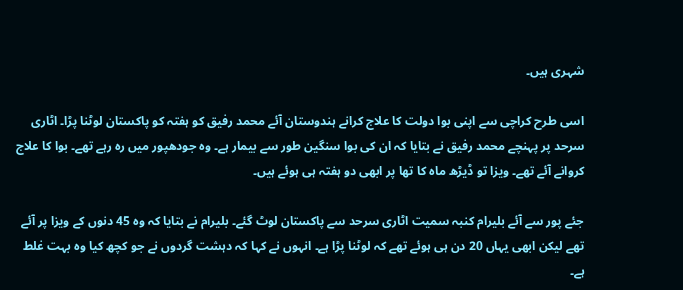شہری ہیں۔

اسی طرح کراچی سے اپنی بوا دولت کا علاج کرانے ہندوستان آئے محمد رفیق کو ہفتہ کو پاکستان لوٹنا پڑا۔ اٹاری سرحد پر پہنچے محمد رفیق نے بتایا کہ ان کی بوا سنگین طور سے بیمار ہے۔ وہ جودھپور میں رہ رہے تھے۔ بوا کا علاج کروانے آئے تھے۔ ویزا تو ڈیڑھ ماہ کا تھا پر ابھی دو ہفتہ ہی ہوئے ہیں۔

جئے پور سے آئے بلیرام کنبہ سمیت اٹاری سرحد سے پاکستان لوٹ گئے۔ بلیرام نے بتایا کہ وہ 45 دنوں کے ویزا پر آئے تھے لیکن ابھی یہاں 20 دن ہی ہوئے تھے کہ لوٹنا پڑا ہے۔ انہوں نے کہا کہ دہشت گردوں نے جو کچھ کیا وہ بہت غلط ہے۔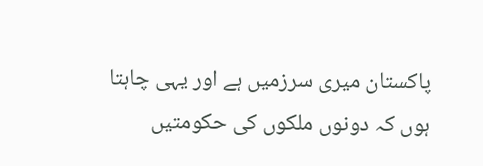پاکستان میری سرزمیں ہے اور یہی چاہتا ہوں کہ دونوں ملکوں کی حکومتیں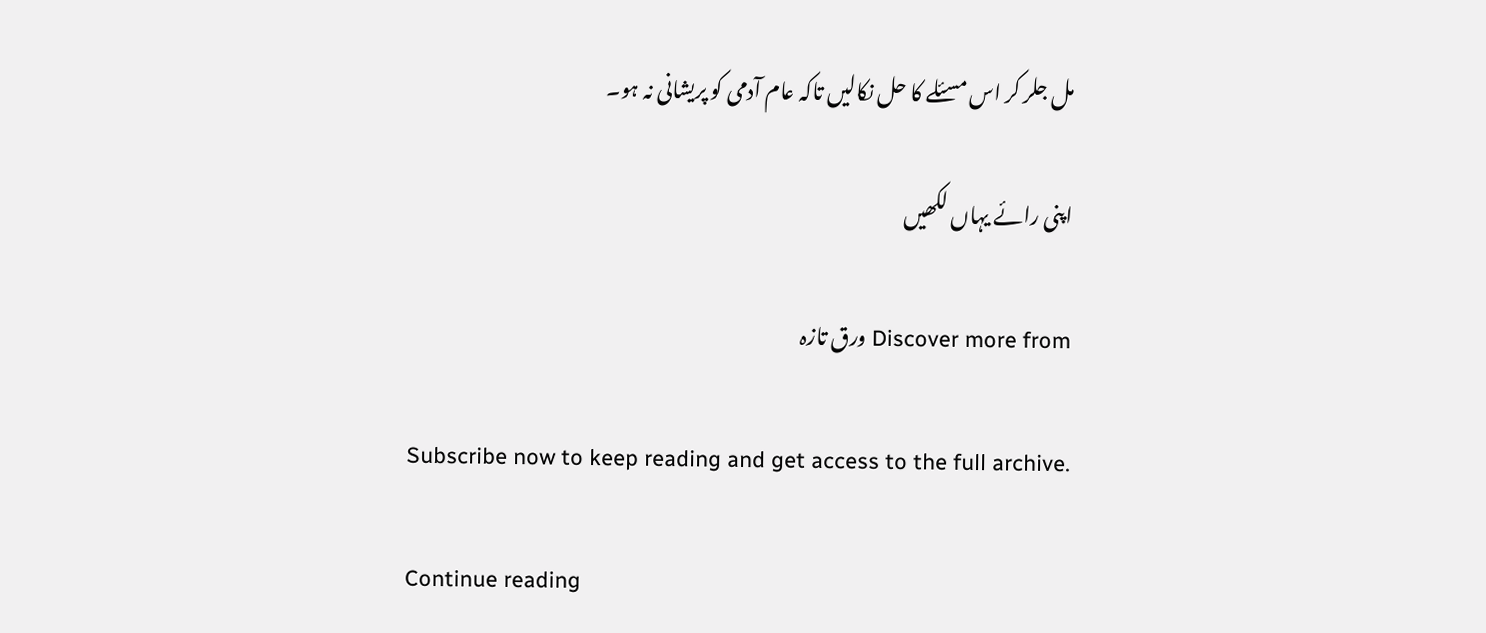مل جلر کر اس مسئلے کا حل نکالیں تاکہ عام آدمی کو پریشانی نہ ہو۔

اپنی رائے یہاں لکھیں

Discover more from ورق تازہ

Subscribe now to keep reading and get access to the full archive.

Continue reading